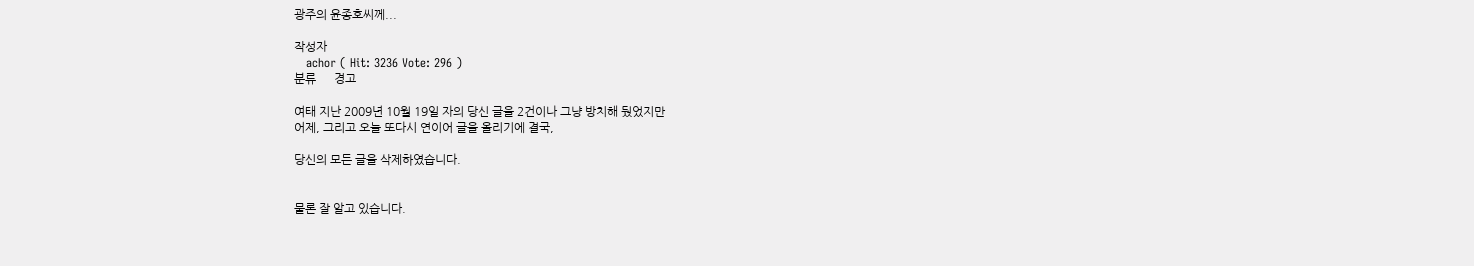광주의 윤종호씨께...

작성자
   achor ( Hit: 3236 Vote: 296 )
분류      경고

여태 지난 2009년 10월 19일 자의 당신 글을 2건이나 그냥 방치해 뒀었지만
어제, 그리고 오늘 또다시 연이어 글을 올리기에 결국,

당신의 모든 글을 삭제하였습니다.


물론 잘 알고 있습니다.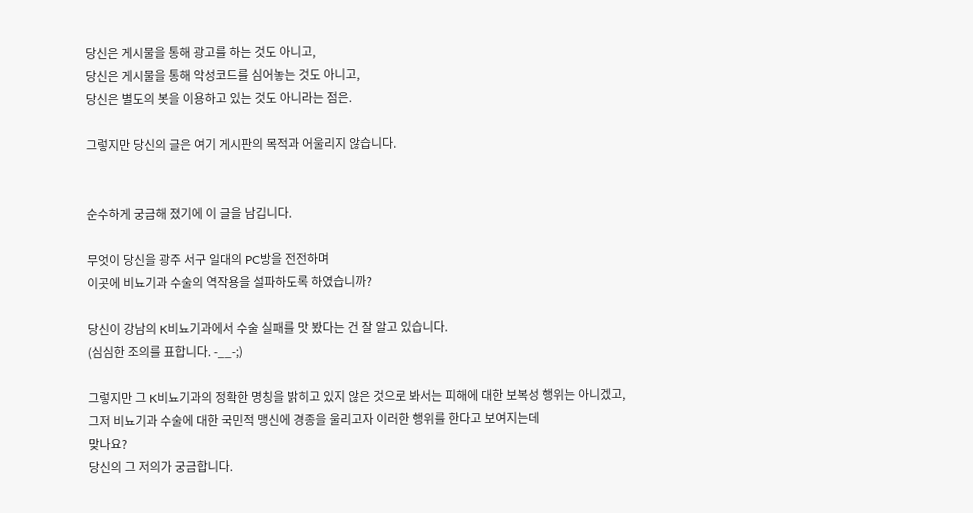당신은 게시물을 통해 광고를 하는 것도 아니고,
당신은 게시물을 통해 악성코드를 심어놓는 것도 아니고,
당신은 별도의 봇을 이용하고 있는 것도 아니라는 점은.

그렇지만 당신의 글은 여기 게시판의 목적과 어울리지 않습니다.


순수하게 궁금해 졌기에 이 글을 남깁니다.

무엇이 당신을 광주 서구 일대의 PC방을 전전하며
이곳에 비뇨기과 수술의 역작용을 설파하도록 하였습니까?

당신이 강남의 K비뇨기과에서 수술 실패를 맛 봤다는 건 잘 알고 있습니다.
(심심한 조의를 표합니다. -__-;)

그렇지만 그 K비뇨기과의 정확한 명칭을 밝히고 있지 않은 것으로 봐서는 피해에 대한 보복성 행위는 아니겠고,
그저 비뇨기과 수술에 대한 국민적 맹신에 경종을 울리고자 이러한 행위를 한다고 보여지는데
맞나요?
당신의 그 저의가 궁금합니다.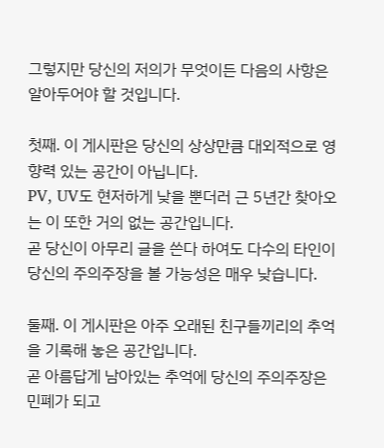그렇지만 당신의 저의가 무엇이든 다음의 사항은 알아두어야 할 것입니다.

첫째. 이 게시판은 당신의 상상만큼 대외적으로 영향력 있는 공간이 아닙니다.
PV, UV도 현저하게 낮을 뿐더러 근 5년간 찾아오는 이 또한 거의 없는 공간입니다.
곧 당신이 아무리 글을 쓴다 하여도 다수의 타인이 당신의 주의주장을 볼 가능성은 매우 낮습니다.

둘째. 이 게시판은 아주 오래된 친구들끼리의 추억을 기록해 놓은 공간입니다.
곧 아름답게 남아있는 추억에 당신의 주의주장은 민폐가 되고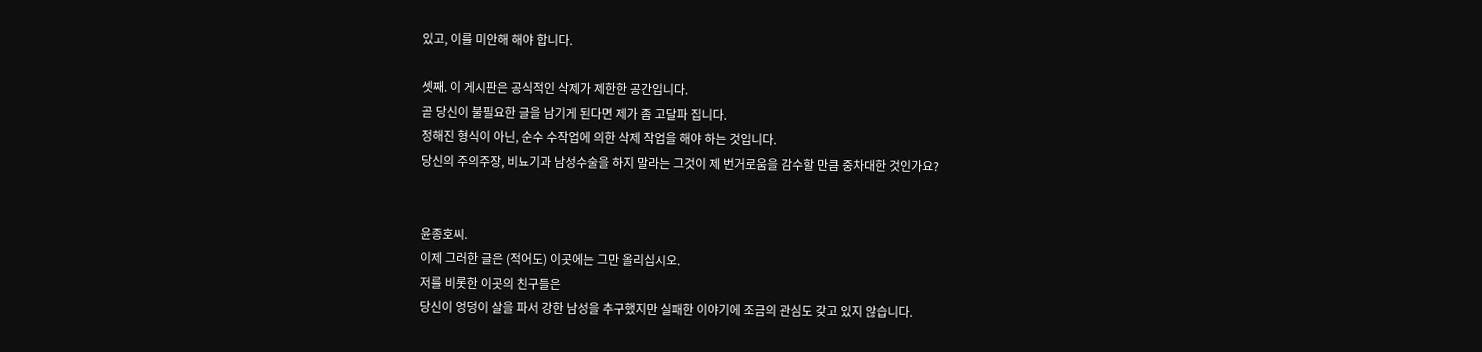있고, 이를 미안해 해야 합니다.

셋째. 이 게시판은 공식적인 삭제가 제한한 공간입니다.
곧 당신이 불필요한 글을 남기게 된다면 제가 좀 고달파 집니다.
정해진 형식이 아닌, 순수 수작업에 의한 삭제 작업을 해야 하는 것입니다.
당신의 주의주장, 비뇨기과 남성수술을 하지 말라는 그것이 제 번거로움을 감수할 만큼 중차대한 것인가요?


윤종호씨.
이제 그러한 글은 (적어도) 이곳에는 그만 올리십시오.
저를 비롯한 이곳의 친구들은
당신이 엉덩이 살을 파서 강한 남성을 추구했지만 실패한 이야기에 조금의 관심도 갖고 있지 않습니다.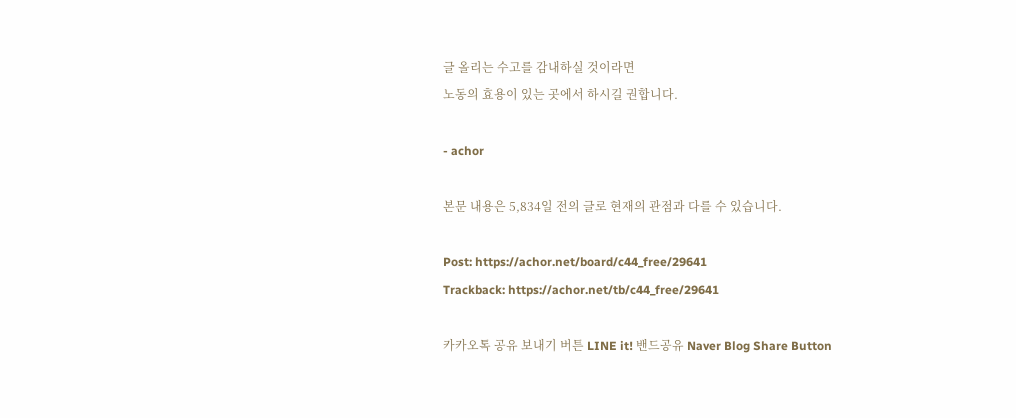글 올리는 수고를 감내하실 것이라면
노동의 효용이 있는 곳에서 하시길 권합니다.

- achor

본문 내용은 5,834일 전의 글로 현재의 관점과 다를 수 있습니다.

Post: https://achor.net/board/c44_free/29641
Trackback: https://achor.net/tb/c44_free/29641

카카오톡 공유 보내기 버튼 LINE it! 밴드공유 Naver Blog Share Button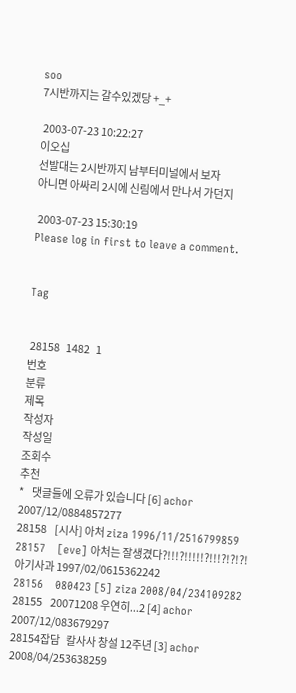soo
7시반까지는 갈수있겠당 +_+

 2003-07-23 10:22:27
이오십
선발대는 2시반까지 남부터미널에서 보자
아니면 아싸리 2시에 신림에서 만나서 가던지

 2003-07-23 15:30:19
Please log in first to leave a comment.


Tag


 28158   1482   1
번호
분류
제목
작성자
작성일
조회수
추천
*    댓글들에 오류가 있습니다 [6] achor 2007/12/0884857277
28158    [시사] 아처 ziza 1996/11/2516799859
28157    [eve] 아처는 잘생겼다?!!!?!!!!!?!!!?!?!?! 아기사과 1997/02/0615362242
28156    080423 [5] ziza 2008/04/234109282
28155    20071208 우연히...2 [4] achor 2007/12/083679297
28154잡담   칼사사 창설 12주년 [3] achor 2008/04/253638259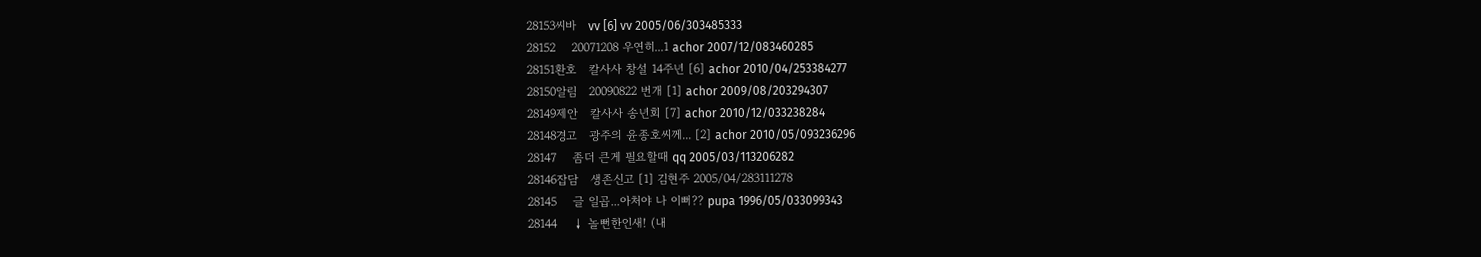28153씨바   vv [6] vv 2005/06/303485333
28152    20071208 우연히...1 achor 2007/12/083460285
28151환호   칼사사 창설 14주년 [6] achor 2010/04/253384277
28150알림   20090822 번개 [1] achor 2009/08/203294307
28149제안   칼사사 송년회 [7] achor 2010/12/033238284
28148경고   광주의 윤종호씨께... [2] achor 2010/05/093236296
28147    좀더 큰게 필요할때 qq 2005/03/113206282
28146잡담   생존신고 [1] 김현주 2005/04/283111278
28145    글 일곱...아처야 나 이뻐?? pupa 1996/05/033099343
28144    ↓ 놀뻔한인새! (내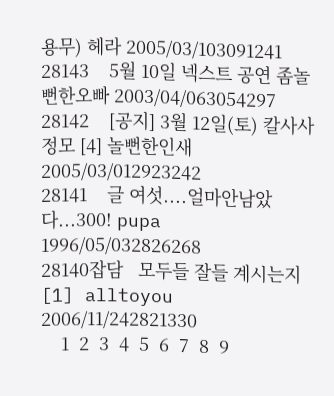용무) 헤라 2005/03/103091241
28143    5월 10일 넥스트 공연 좀놀뻔한오빠 2003/04/063054297
28142    [공지] 3월 12일(토) 칼사사 정모 [4] 놀뻔한인새 2005/03/012923242
28141    글 여섯....얼마안남았다...300! pupa 1996/05/032826268
28140잡담   모두들 잘들 계시는지 [1] alltoyou 2006/11/242821330
    1  2  3  4  5  6  7  8  9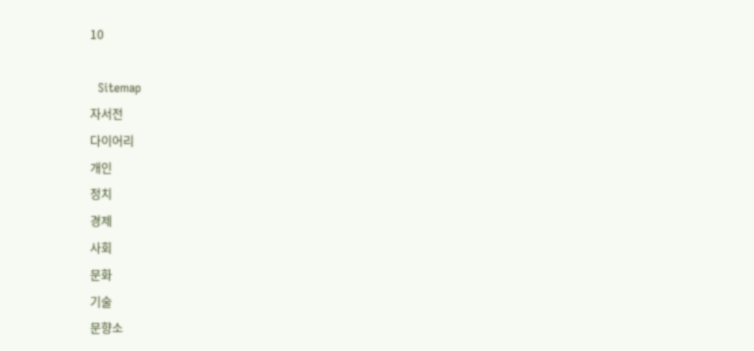10

  Sitemap
자서전
다이어리
개인
정치
경제
사회
문화
기술
문향소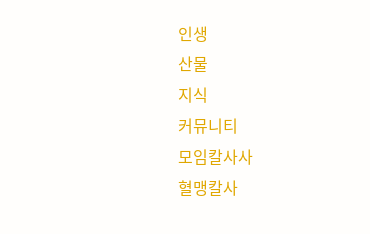인생
산물
지식
커뮤니티
모임칼사사
혈맹칼사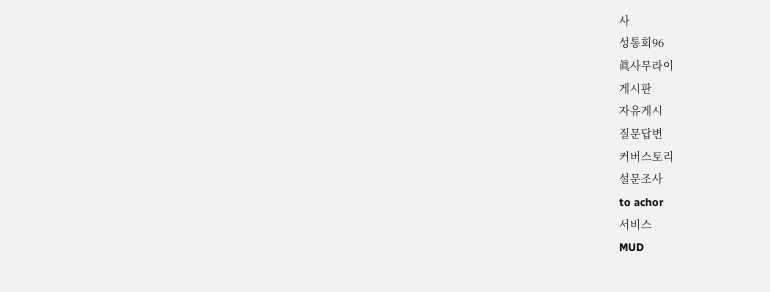사
성통회96
眞사무라이
게시판
자유게시
질문답변
커버스토리
설문조사
to achor
서비스
MUD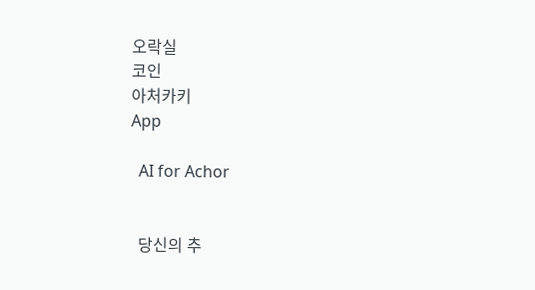오락실
코인
아처카키
App

  AI for Achor


  당신의 추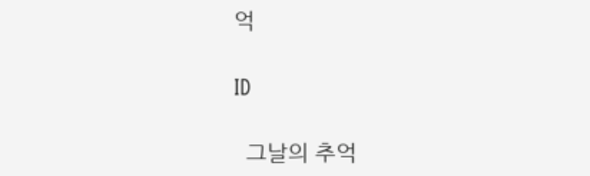억

ID

  그날의 추억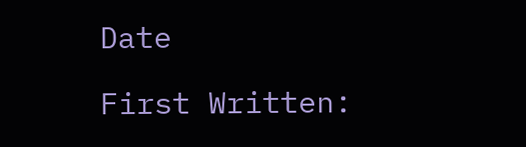Date

First Written: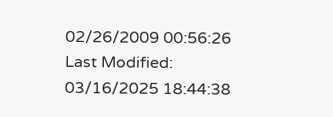02/26/2009 00:56:26
Last Modified: 03/16/2025 18:44:38